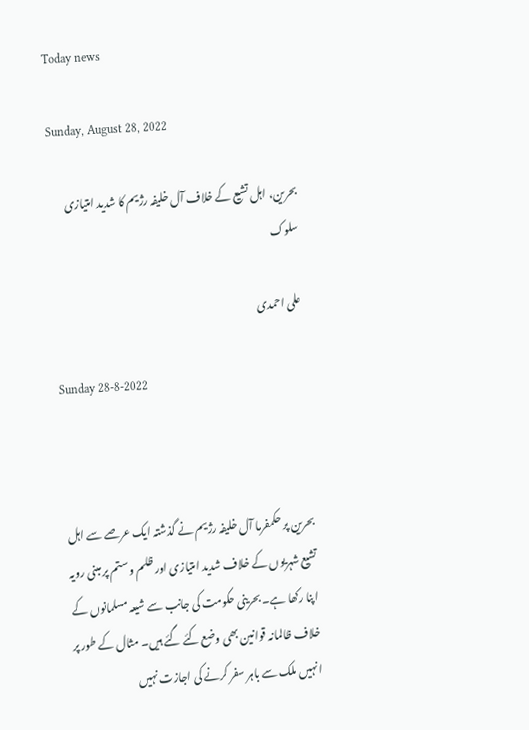Today news

Sunday, August 28, 2022

بحرین، اہل تشیع کے خلاف آل خلیفہ رژیم کا شدید امتیازی سلوک

 علی احمدی

Sunday 28-8-2022



بحرین پر حکمفرما آل خلیفہ رژیم نے گذشتہ ایک عرصے سے اہل تشیع شہریوں کے خلاف شدید امتیازی اور ظلم و ستم پر مبنی رویہ اپنا رکھا ہے۔ بحرینی حکومت کی جانب سے شیعہ مسلمانوں کے خلاف ظالمانہ قوانین بھی وضع کئے گئے ہیں۔ مثال کے طور پر انہیں ملک سے باہر سفر کرنے کی اجازت نہیں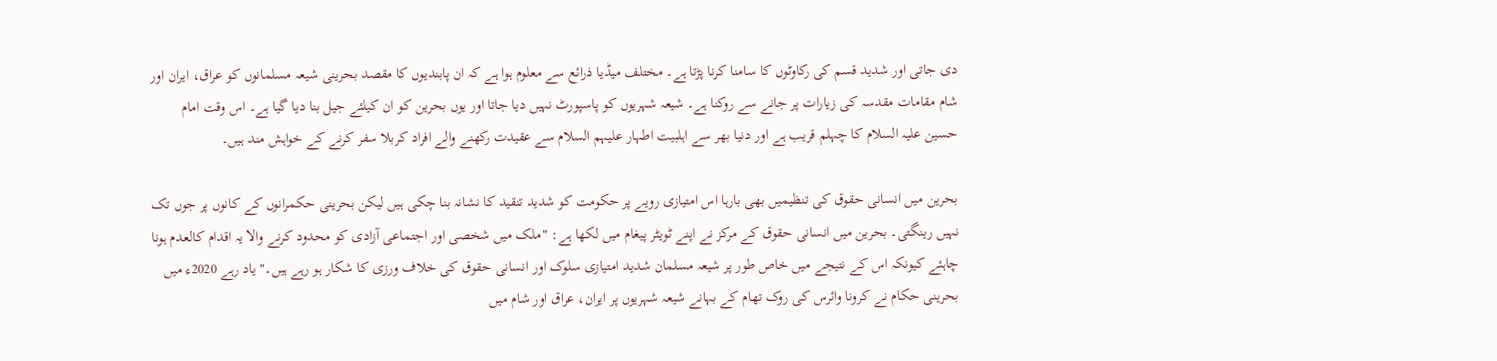دی جاتی اور شدید قسم کی رکاوٹوں کا سامنا کرنا پڑتا ہے۔ مختلف میڈیا ذرائع سے معلوم ہوا ہے کہ ان پابندیوں کا مقصد بحرینی شیعہ مسلمانوں کو عراق، ایران اور شام مقامات مقدسہ کی زیارات پر جانے سے روکنا ہے۔ شیعہ شہریوں کو پاسپورٹ نہیں دیا جاتا اور یوں بحرین کو ان کیلئے جیل بنا دیا گیا ہے۔ اس وقت امام حسین علیہ السلام کا چہلم قریب ہے اور دنیا بھر سے اہلبیت اطہار علیہم السلام سے عقیدت رکھنے والے افراد کربلا سفر کرنے کے خواہش مند ہیں۔

بحرین میں انسانی حقوق کی تنظیمیں بھی بارہا اس امتیازی رویے پر حکومت کو شدید تنقید کا نشانہ بنا چکی ہیں لیکن بحرینی حکمرانوں کے کانوں پر جوں تک نہیں رینگتی۔ بحرین میں انسانی حقوق کے مرکز نے اپنے ٹویٹر پیغام میں لکھا ہے: "ملک میں شخصی اور اجتماعی آزادی کو محدود کرنے والا یہ اقدام کالعدم ہونا چاہئے کیونکہ اس کے نتیجے میں خاص طور پر شیعہ مسلمان شدید امتیازی سلوک اور انسانی حقوق کی خلاف ورزی کا شکار ہو رہے ہیں۔" یاد رہے 2020ء میں بحرینی حکام نے کرونا وائرس کی روک تھام کے بہانے شیعہ شہریوں پر ایران، عراق اور شام میں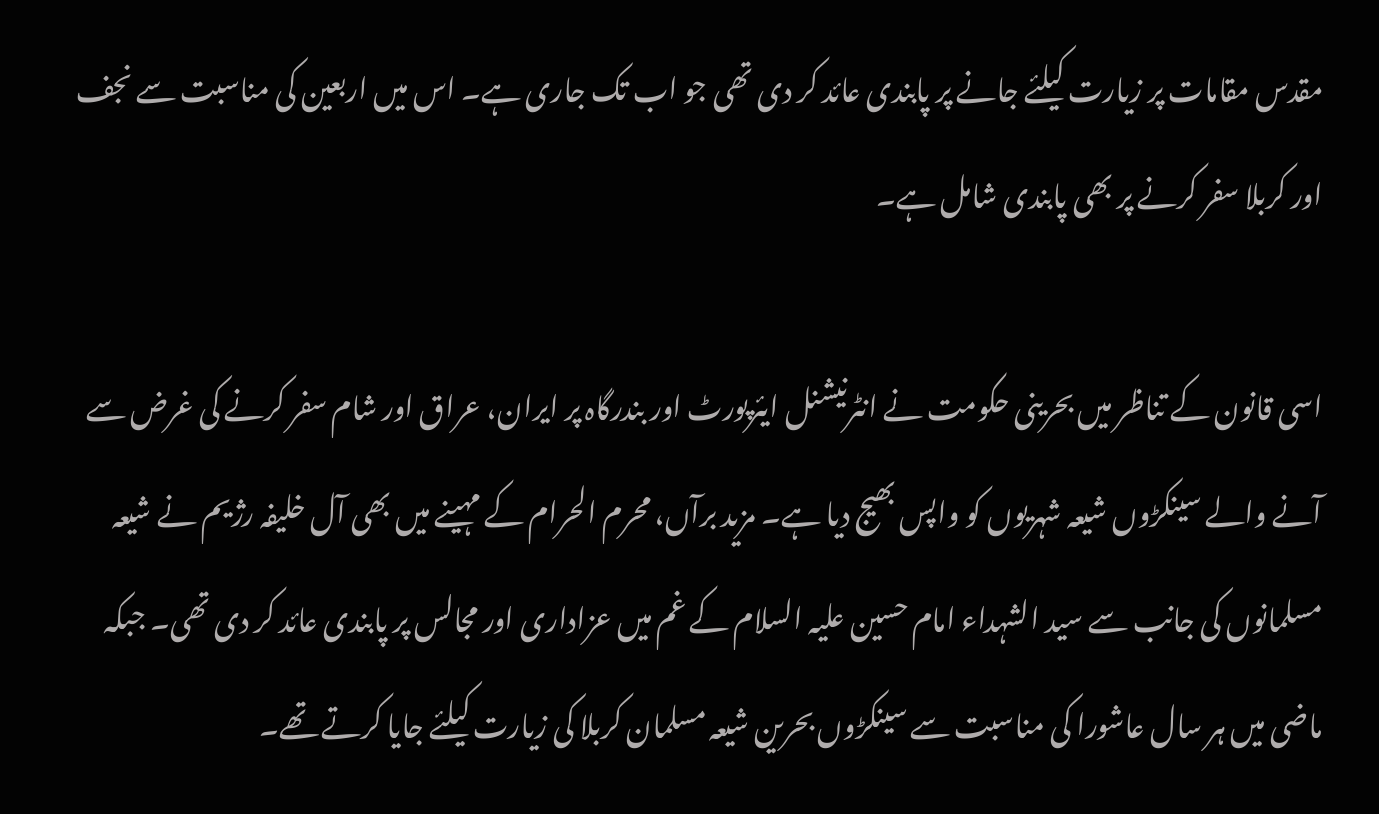مقدس مقامات پر زیارت کیلئے جانے پر پابندی عائد کر دی تھی جو اب تک جاری ہے۔ اس میں اربعین کی مناسبت سے نجف اور کربلا سفر کرنے پر بھی پابندی شامل ہے۔

اسی قانون کے تناظر میں بحرینی حکومت نے انٹرنیشنل ایئرپورٹ اور بندرگاہ پر ایران، عراق اور شام سفر کرنے کی غرض سے آنے والے سینکڑوں شیعہ شہریوں کو واپس بھیج دیا ہے۔ مزید برآں، محرم الحرام کے مہینے میں بھی آل خلیفہ رژیم نے شیعہ مسلمانوں کی جانب سے سید الشہداء امام حسین علیہ السلام کے غم میں عزاداری اور مجالس پر پابندی عائد کر دی تھی۔ جبکہ ماضی میں ہر سال عاشورا کی مناسبت سے سینکڑوں بحرین شیعہ مسلمان کربلا کی زیارت کیلئے جایا کرتے تھے۔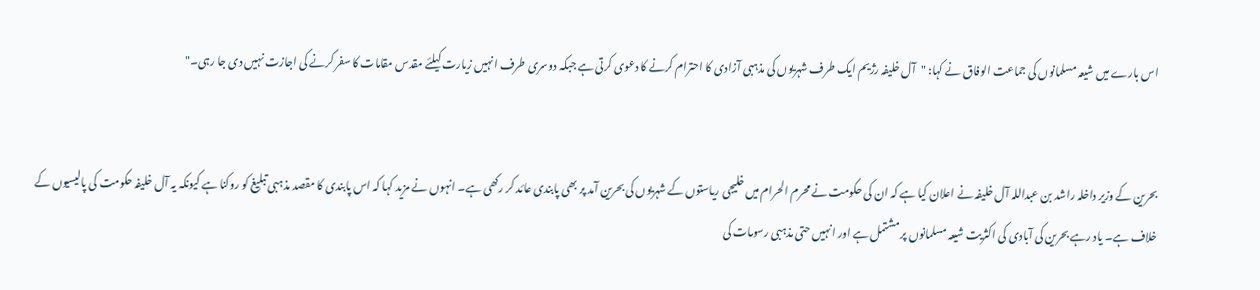اس بارے میں شیعہ مسلمانوں کی جماعت الوفاق نے کہا: "آل خلیفہ رژیم ایک طرف شہریوں کی مذہبی آزادی کا احترام کرنے کا دعوی کرتی ہے جبکہ دوسری طرف انہیں زیارت کیلئے مقدس مقامات کا سفر کرنے کی اجازت نہیں دی جا رہی۔"


بحرین کے وزیر داخلہ راشد بن عبداللہ آل خلیفہ نے اعلان کیا ہے کہ ان کی حکومت نے محرم الحرام میں خلیجی ریاستوں کے شہریوں کی بحرین آمد پر بھی پابندی عائد کر رکھی ہے۔ انہوں نے مزید کہا کہ اس پابندی کا مقصد مذہبی تبلیغ کو روکنا ہے کیونکہ یہ آل خلیفہ حکومت کی پالیسیوں کے خلاف ہے۔ یاد رہے بحرین کی آبادی کی اکثریت شیعہ مسلمانوں پر مشتمل ہے اور انہیں حتی مذہبی رسومات کی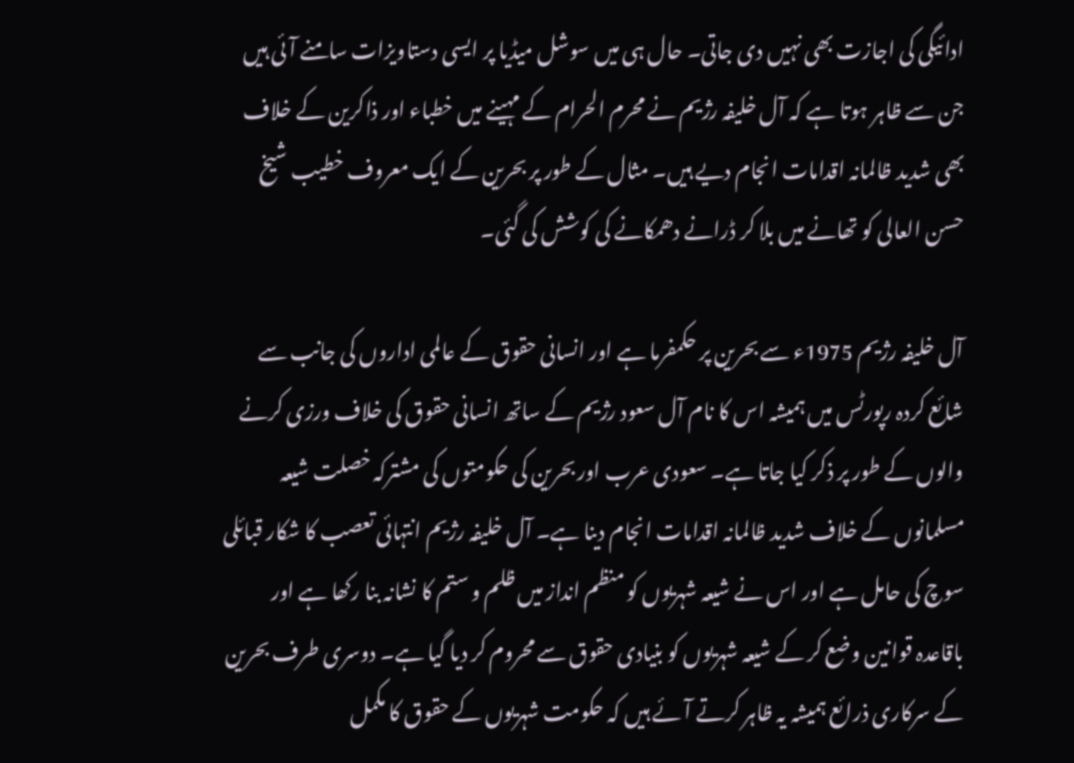ادائیگی کی اجازت بھی نہیں دی جاتی۔ حال ہی میں سوشل میڈیا پر ایسی دستاویزات سامنے آئی ہیں جن سے ظاہر ہوتا ہے کہ آل خلیفہ رژیم نے محرم الحرام کے مہینے میں خطباء اور ذاکرین کے خلاف بھی شدید ظالمانہ اقدامات انجام دیے ہیں۔ مثال کے طور پر بحرین کے ایک معروف خطیب شیخ حسن العالی کو تھانے میں بلا کر ڈرانے دھمکانے کی کوشش کی گئی۔

آل خلیفہ رژیم 1975ء سے بحرین پر حکمفرما ہے اور انسانی حقوق کے عالمی اداروں کی جانب سے شائع کردہ رپورٹس میں ہمیشہ اس کا نام آل سعود رژیم کے ساتھ انسانی حقوق کی خلاف ورزی کرنے والوں کے طور پر ذکر کیا جاتا ہے۔ سعودی عرب اور بحرین کی حکومتوں کی مشترکہ خصلت شیعہ مسلمانوں کے خلاف شدید ظالمانہ اقدامات انجام دینا ہے۔ آل خلیفہ رژیم انتہائی تعصب کا شکار قبائلی سوچ کی حامل ہے اور اس نے شیعہ شہریوں کو منظم انداز میں ظلم و ستم کا نشانہ بنا رکھا ہے اور باقاعدہ قوانین وضع کر کے شیعہ شہریوں کو بنیادی حقوق سے محروم کر دیا گیا ہے۔ دوسری طرف بحرین کے سرکاری ذرائع ہمیشہ یہ ظاہر کرتے آئے ہیں کہ حکومت شہریوں کے حقوق کا مکمل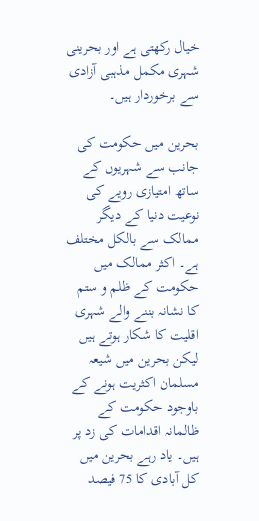خیال رکھتی ہے اور بحرینی شہری مکمل مذہبی آزادی سے برخوردار ہیں۔

بحرین میں حکومت کی جانب سے شہریوں کے ساتھ امتیازی رویے کی نوعیت دنیا کے دیگر ممالک سے بالکل مختلف ہے۔ اکثر ممالک میں حکومت کے ظلم و ستم کا نشانہ بننے والے شہری اقلیت کا شکار ہوتے ہیں لیکن بحرین میں شیعہ مسلمان اکثریت ہونے کے باوجود حکومت کے ظالمانہ اقدامات کی زد پر ہیں۔ یاد رہے بحرین میں کل آبادی کا 75 فیصد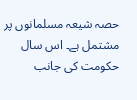حصہ شیعہ مسلمانوں پر مشتمل ہے۔ اس سال حکومت کی جانب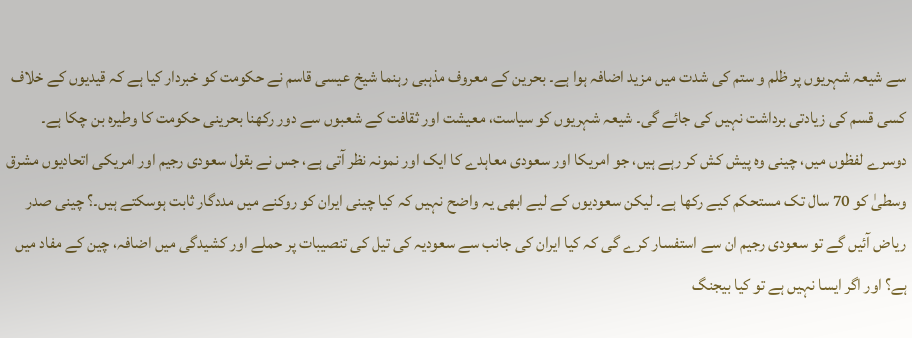سے شیعہ شہریوں پر ظلم و ستم کی شدت میں مزید اضافہ ہوا ہے۔ بحرین کے معروف مذہبی رہنما شیخ عیسی قاسم نے حکومت کو خبردار کیا ہے کہ قیدیوں کے خلاف کسی قسم کی زیادتی برداشت نہیں کی جائے گی۔ شیعہ شہریوں کو سیاست، معیشت اور ثقافت کے شعبوں سے دور رکھنا بحرینی حکومت کا وطیرہ بن چکا ہے۔
دوسرے لفظوں میں، چینی وہ پیش کش کر رہے ہیں، جو امریکا اور سعودی معاہدے کا ایک اور نمونہ نظر آتی ہے، جس نے بقول سعودی رجیم اور امریکی اتحادیوں مشرق وسطیٰ کو 70 سال تک مستحکم کیے رکھا ہے۔ لیکن سعودیوں کے لیے ابھی یہ واضح نہیں کہ کیا چینی ایران کو روکنے میں مددگار ثابت ہوسکتے ہیں۔؟ چینی صدر ریاض آئیں گے تو سعودی رجیم ان سے استفسار کرے گی کہ کیا ایران کی جانب سے سعودیہ کی تیل کی تنصیبات پر حملے اور کشیدگی میں اضافہ، چین کے مفاد میں ہے؟ اور اگر ایسا نہیں ہے تو کیا بیجنگ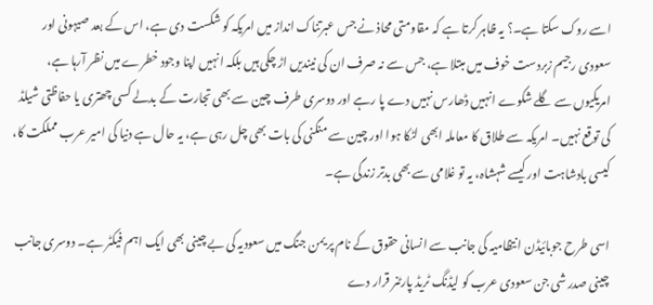اسے روک سکتا ہے۔؟ یہ ظاہر کرتا ہے کہ مقاومتی محاذ نے جس عبرتناک انداز میں امریکہ کو شکست دی ہے، اس کے بعد صیہونی اور سعودی رجیم زبردست خوف میں مبتلا ہے، جس سے نہ صرف ان کی نیندیں اڑ چکی ہیں بلکہ انہیں اپنا وجود خطرے میں نظر آرہا ہے، امریکیوں سے گلے شکوے انہیں ڈھارس نہیں دے پا رہے اور دوسری طرف چین سے بھی تجارت کے بدلے کسی چھتری یا حفاظتی شیلڈ کی توقع نہیں۔ امریکہ سے طلاق کا معاملہ ابھی لٹکا ہوا اور چین سے منگنی کی بات بھی چل رہی ہے، یہ حال ہے دنیا کی امیر عرب مملکت کا، کیسی بادشاہت اور کیسے شہشاہ، یہ تو غلامی سے بھی بدتر زندگی ہے۔

اسی طرح جوبائیڈن انتظامیہ کی جانب سے انسانی حقوق کے نام پر یمن جنگ میں سعودیہ کی بے چینی بھی ایک اہم فیکٹر ہے۔ دوسری جانب چینی صدر شی جن سعودی عرب کو لیڈنگ ٹریڈ پارٹنر قرار دے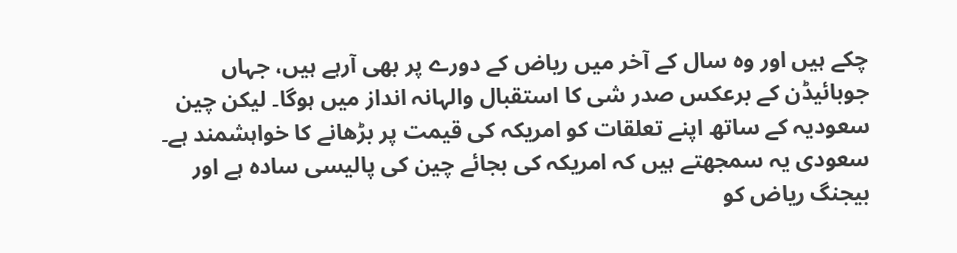چکے ہیں اور وہ سال کے آخر میں ریاض کے دورے پر بھی آرہے ہیں، جہاں جوبائیڈن کے برعکس صدر شی کا استقبال والہانہ انداز میں ہوگا۔ لیکن چین سعودیہ کے ساتھ اپنے تعلقات کو امریکہ کی قیمت پر بڑھانے کا خواہشمند ہے۔ سعودی یہ سمجھتے ہیں کہ امریکہ کی بجائے چین کی پالیسی سادہ ہے اور بیجنگ ریاض کو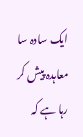ایک سادہ سا معاہدہ پیش کر رہا ہے کہ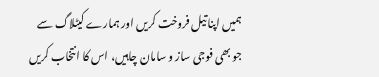ہمیں اپنا تیل فروخت کریں اور ہمارے کیٹلاگ سے جو بھی فوجی ساز و سامان چاہیں، اس کا انتخاب کریں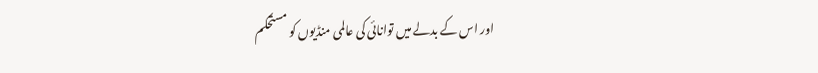اور اس کے بدلے میں توانائی کی عالمی منڈیوں کو مستحکم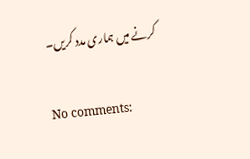کرنے میں ہماری مدد کریں۔

No comments: